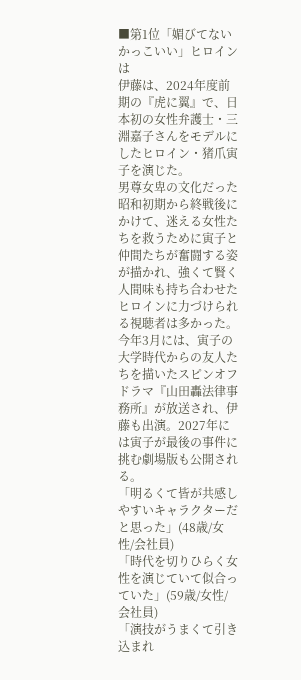■第1位「媚びてないかっこいい」ヒロインは
伊藤は、2024年度前期の『虎に翼』で、日本初の女性弁護士・三淵嘉子さんをモデルにしたヒロイン・猪爪寅子を演じた。
男尊女卑の文化だった昭和初期から終戦後にかけて、迷える女性たちを救うために寅子と仲間たちが奮闘する姿が描かれ、強くて賢く人間味も持ち合わせたヒロインに力づけられる視聴者は多かった。
今年3月には、寅子の大学時代からの友人たちを描いたスピンオフドラマ『山田轟法律事務所』が放送され、伊藤も出演。2027年には寅子が最後の事件に挑む劇場版も公開される。
「明るくて皆が共感しやすいキャラクターだと思った」(48歳/女性/会社員)
「時代を切りひらく女性を演じていて似合っていた」(59歳/女性/会社員)
「演技がうまくて引き込まれ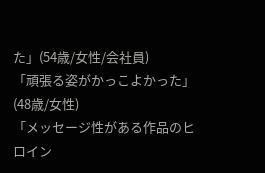た」(54歳/女性/会社員)
「頑張る姿がかっこよかった」(48歳/女性)
「メッセージ性がある作品のヒロイン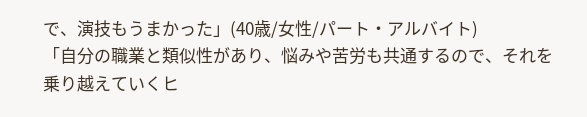で、演技もうまかった」(40歳/女性/パート・アルバイト)
「自分の職業と類似性があり、悩みや苦労も共通するので、それを乗り越えていくヒ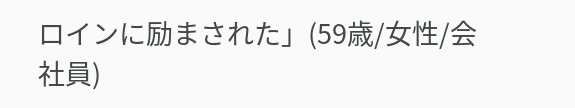ロインに励まされた」(59歳/女性/会社員)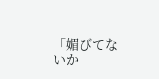「媚びてないか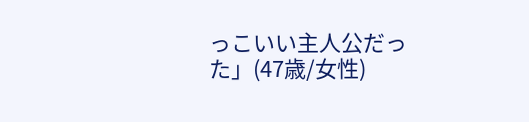っこいい主人公だった」(47歳/女性)